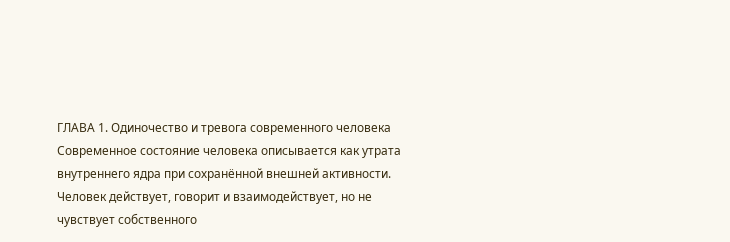ГЛАВА 1. Одиночество и тревога современного человека
Современное состояние человека описывается как утрата внутреннего ядра при сохранённой внешней активности.
Человек действует, говорит и взаимодействует, но не чувствует собственного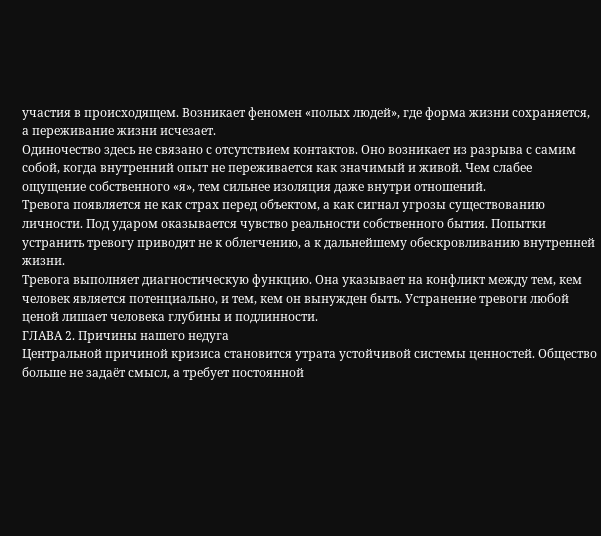участия в происходящем. Возникает феномен «полых людей», где форма жизни сохраняется, а переживание жизни исчезает.
Одиночество здесь не связано с отсутствием контактов. Оно возникает из разрыва с самим собой, когда внутренний опыт не переживается как значимый и живой. Чем слабее ощущение собственного «я», тем сильнее изоляция даже внутри отношений.
Тревога появляется не как страх перед объектом, а как сигнал угрозы существованию личности. Под ударом оказывается чувство реальности собственного бытия. Попытки устранить тревогу приводят не к облегчению, а к дальнейшему обескровливанию внутренней жизни.
Тревога выполняет диагностическую функцию. Она указывает на конфликт между тем, кем человек является потенциально, и тем, кем он вынужден быть. Устранение тревоги любой ценой лишает человека глубины и подлинности.
ГЛАВА 2. Причины нашего недуга
Центральной причиной кризиса становится утрата устойчивой системы ценностей. Общество больше не задаёт смысл, а требует постоянной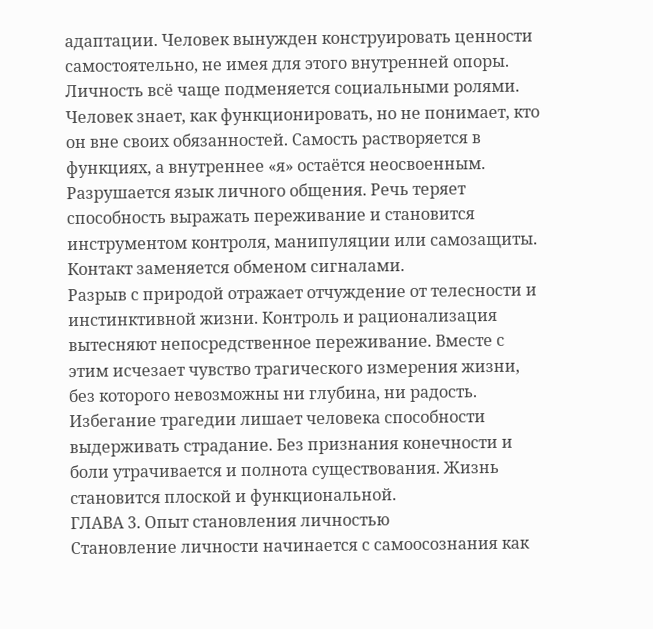адаптации. Человек вынужден конструировать ценности самостоятельно, не имея для этого внутренней опоры.
Личность всё чаще подменяется социальными ролями. Человек знает, как функционировать, но не понимает, кто он вне своих обязанностей. Самость растворяется в функциях, а внутреннее «я» остаётся неосвоенным.
Разрушается язык личного общения. Речь теряет способность выражать переживание и становится инструментом контроля, манипуляции или самозащиты. Контакт заменяется обменом сигналами.
Разрыв с природой отражает отчуждение от телесности и инстинктивной жизни. Контроль и рационализация вытесняют непосредственное переживание. Вместе с этим исчезает чувство трагического измерения жизни, без которого невозможны ни глубина, ни радость.
Избегание трагедии лишает человека способности выдерживать страдание. Без признания конечности и боли утрачивается и полнота существования. Жизнь становится плоской и функциональной.
ГЛАВА 3. Опыт становления личностью
Становление личности начинается с самоосознания как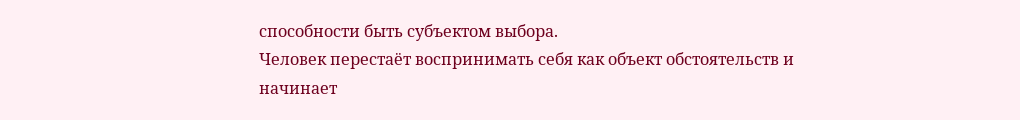способности быть субъектом выбора.
Человек перестаёт воспринимать себя как объект обстоятельств и начинает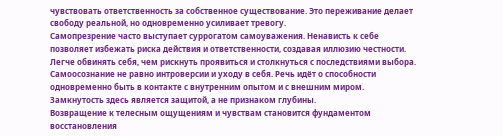чувствовать ответственность за собственное существование. Это переживание делает свободу реальной, но одновременно усиливает тревогу.
Самопрезрение часто выступает суррогатом самоуважения. Ненависть к себе позволяет избежать риска действия и ответственности, создавая иллюзию честности. Легче обвинять себя, чем рискнуть проявиться и столкнуться с последствиями выбора.
Самоосознание не равно интроверсии и уходу в себя. Речь идёт о способности одновременно быть в контакте с внутренним опытом и с внешним миром. Замкнутость здесь является защитой, а не признаком глубины.
Возвращение к телесным ощущениям и чувствам становится фундаментом восстановления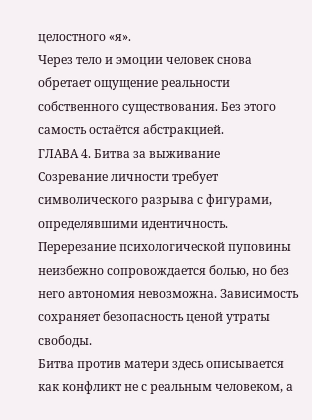целостного «я».
Через тело и эмоции человек снова обретает ощущение реальности собственного существования. Без этого самость остаётся абстракцией.
ГЛАВА 4. Битва за выживание
Созревание личности требует символического разрыва с фигурами, определявшими идентичность.
Перерезание психологической пуповины неизбежно сопровождается болью, но без него автономия невозможна. Зависимость сохраняет безопасность ценой утраты свободы.
Битва против матери здесь описывается как конфликт не с реальным человеком, а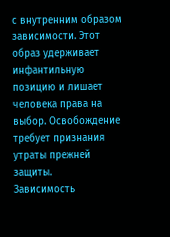с внутренним образом зависимости. Этот образ удерживает инфантильную позицию и лишает человека права на выбор. Освобождение требует признания утраты прежней защиты.
Зависимость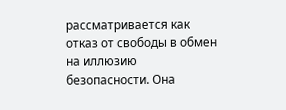рассматривается как отказ от свободы в обмен на иллюзию безопасности. Она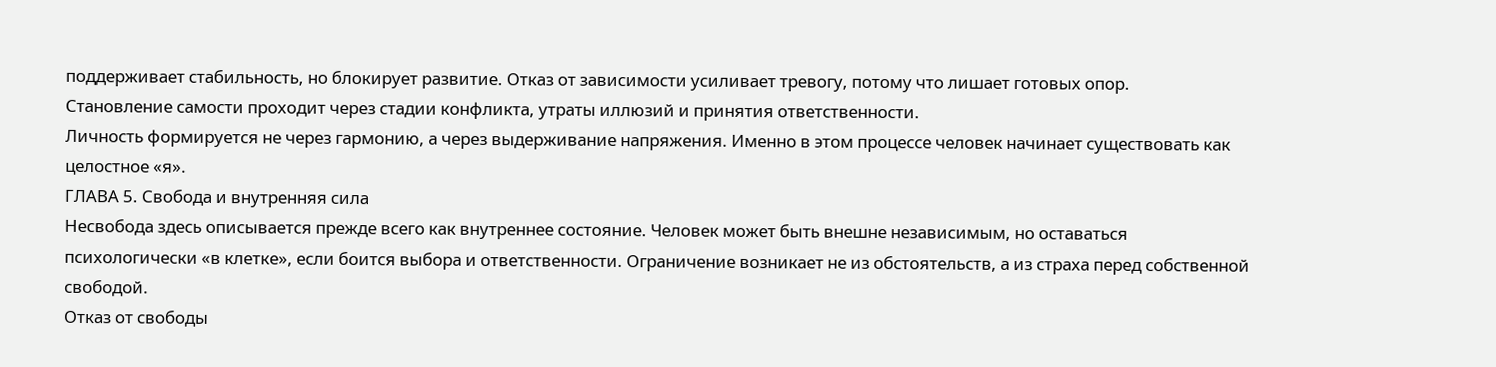поддерживает стабильность, но блокирует развитие. Отказ от зависимости усиливает тревогу, потому что лишает готовых опор.
Становление самости проходит через стадии конфликта, утраты иллюзий и принятия ответственности.
Личность формируется не через гармонию, а через выдерживание напряжения. Именно в этом процессе человек начинает существовать как целостное «я».
ГЛАВА 5. Свобода и внутренняя сила
Несвобода здесь описывается прежде всего как внутреннее состояние. Человек может быть внешне независимым, но оставаться психологически «в клетке», если боится выбора и ответственности. Ограничение возникает не из обстоятельств, а из страха перед собственной свободой.
Отказ от свободы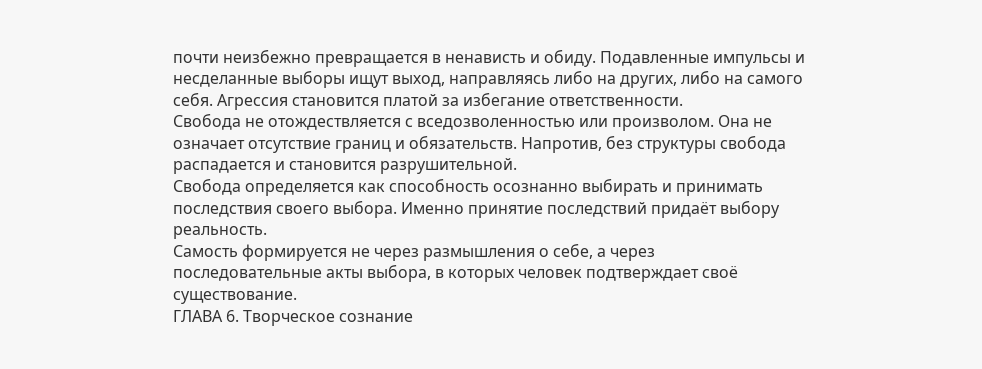почти неизбежно превращается в ненависть и обиду. Подавленные импульсы и несделанные выборы ищут выход, направляясь либо на других, либо на самого себя. Агрессия становится платой за избегание ответственности.
Свобода не отождествляется с вседозволенностью или произволом. Она не означает отсутствие границ и обязательств. Напротив, без структуры свобода распадается и становится разрушительной.
Свобода определяется как способность осознанно выбирать и принимать последствия своего выбора. Именно принятие последствий придаёт выбору реальность.
Самость формируется не через размышления о себе, а через последовательные акты выбора, в которых человек подтверждает своё существование.
ГЛАВА 6. Творческое сознание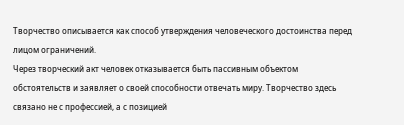Творчество описывается как способ утверждения человеческого достоинства перед лицом ограничений.
Через творческий акт человек отказывается быть пассивным объектом обстоятельств и заявляет о своей способности отвечать миру. Творчество здесь связано не с профессией, а с позицией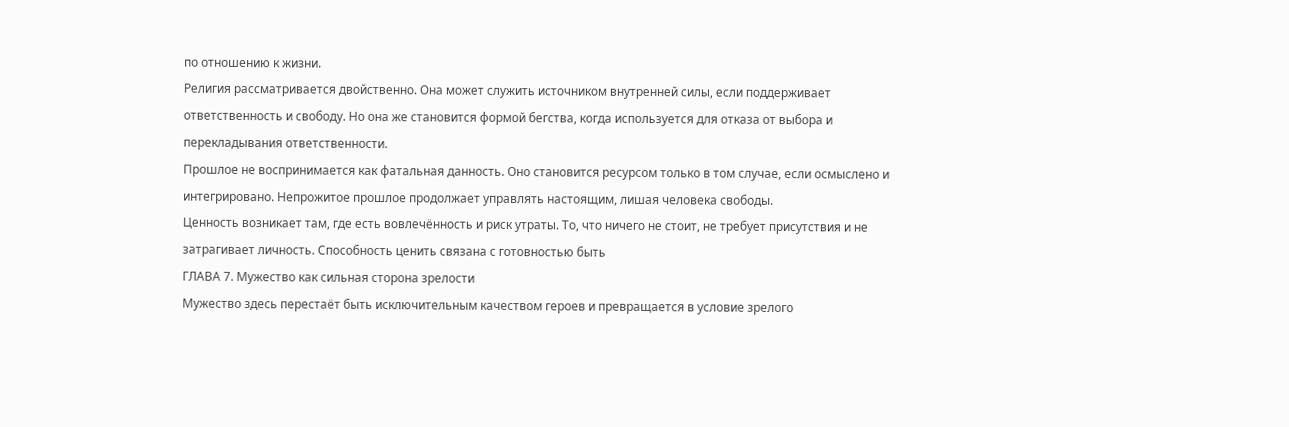по отношению к жизни.
Религия рассматривается двойственно. Она может служить источником внутренней силы, если поддерживает ответственность и свободу. Но она же становится формой бегства, когда используется для отказа от выбора и перекладывания ответственности.
Прошлое не воспринимается как фатальная данность. Оно становится ресурсом только в том случае, если осмыслено и интегрировано. Непрожитое прошлое продолжает управлять настоящим, лишая человека свободы.
Ценность возникает там, где есть вовлечённость и риск утраты. То, что ничего не стоит, не требует присутствия и не затрагивает личность. Способность ценить связана с готовностью быть
ГЛАВА 7. Мужество как сильная сторона зрелости
Мужество здесь перестаёт быть исключительным качеством героев и превращается в условие зрелого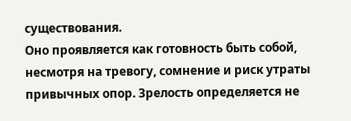существования.
Оно проявляется как готовность быть собой, несмотря на тревогу, сомнение и риск утраты привычных опор. Зрелость определяется не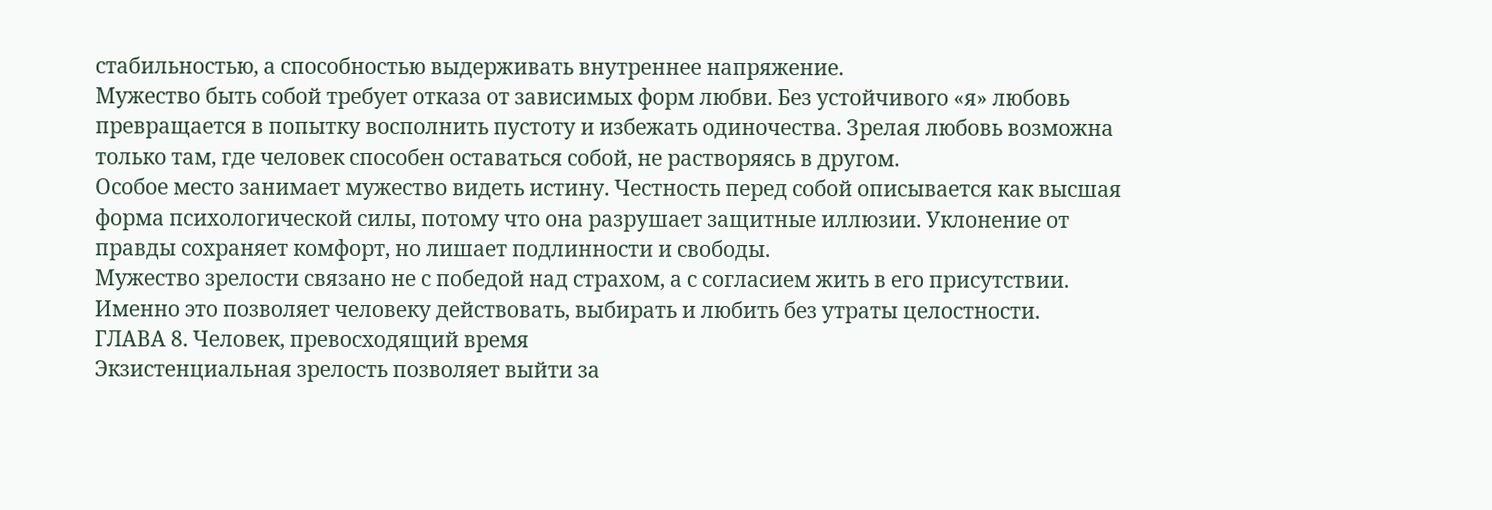стабильностью, а способностью выдерживать внутреннее напряжение.
Мужество быть собой требует отказа от зависимых форм любви. Без устойчивого «я» любовь превращается в попытку восполнить пустоту и избежать одиночества. Зрелая любовь возможна только там, где человек способен оставаться собой, не растворяясь в другом.
Особое место занимает мужество видеть истину. Честность перед собой описывается как высшая форма психологической силы, потому что она разрушает защитные иллюзии. Уклонение от правды сохраняет комфорт, но лишает подлинности и свободы.
Мужество зрелости связано не с победой над страхом, а с согласием жить в его присутствии. Именно это позволяет человеку действовать, выбирать и любить без утраты целостности.
ГЛАВА 8. Человек, превосходящий время
Экзистенциальная зрелость позволяет выйти за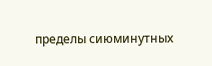пределы сиюминутных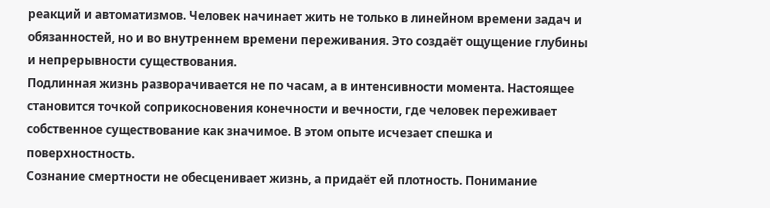реакций и автоматизмов. Человек начинает жить не только в линейном времени задач и обязанностей, но и во внутреннем времени переживания. Это создаёт ощущение глубины и непрерывности существования.
Подлинная жизнь разворачивается не по часам, а в интенсивности момента. Настоящее становится точкой соприкосновения конечности и вечности, где человек переживает собственное существование как значимое. В этом опыте исчезает спешка и поверхностность.
Сознание смертности не обесценивает жизнь, а придаёт ей плотность. Понимание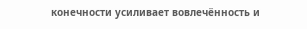конечности усиливает вовлечённость и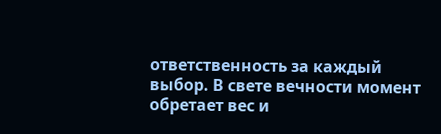ответственность за каждый выбор. В свете вечности момент обретает вес и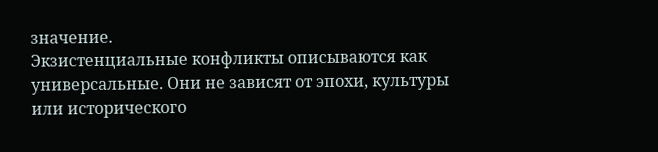значение.
Экзистенциальные конфликты описываются как универсальные. Они не зависят от эпохи, культуры или исторического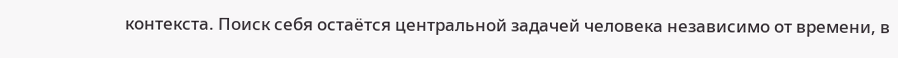контекста. Поиск себя остаётся центральной задачей человека независимо от времени, в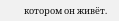котором он живёт.